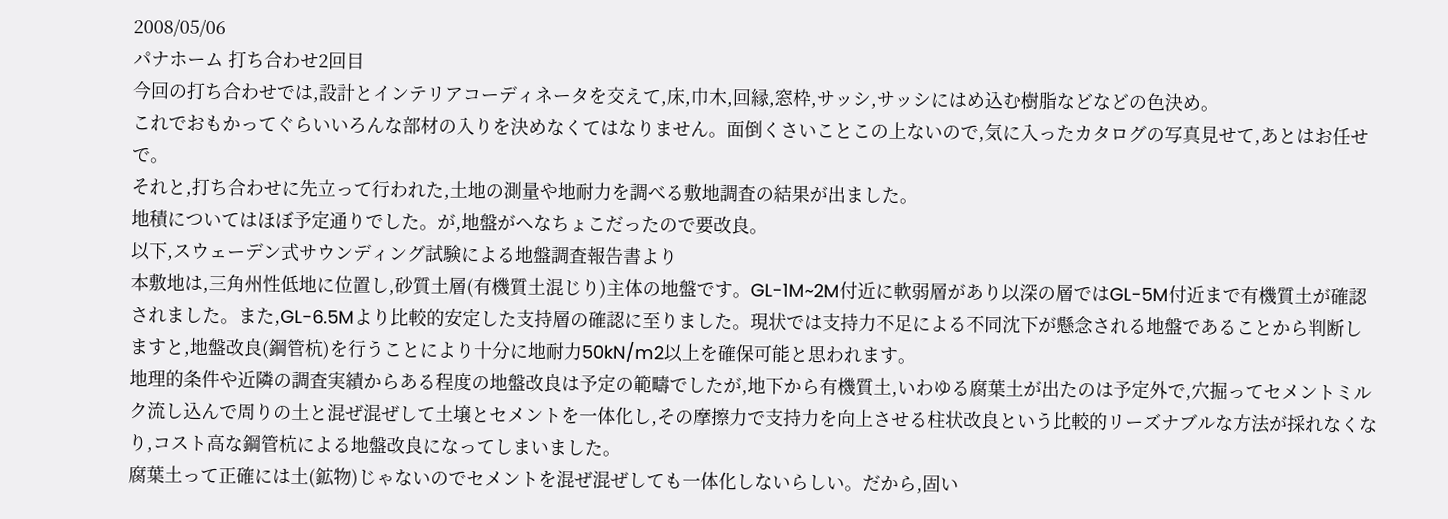2008/05/06
パナホーム 打ち合わせ2回目
今回の打ち合わせでは,設計とインテリアコーディネータを交えて,床,巾木,回縁,窓枠,サッシ,サッシにはめ込む樹脂などなどの色決め。
これでおもかってぐらいいろんな部材の入りを決めなくてはなりません。面倒くさいことこの上ないので,気に入ったカタログの写真見せて,あとはお任せで。
それと,打ち合わせに先立って行われた,土地の測量や地耐力を調べる敷地調査の結果が出ました。
地積についてはほぼ予定通りでした。が,地盤がへなちょこだったので要改良。
以下,スウェーデン式サウンディング試験による地盤調査報告書より
本敷地は,三角州性低地に位置し,砂質土層(有機質土混じり)主体の地盤です。GL-1M~2M付近に軟弱層があり以深の層ではGL-5M付近まで有機質土が確認されました。また,GL-6.5Mより比較的安定した支持層の確認に至りました。現状では支持力不足による不同沈下が懸念される地盤であることから判断しますと,地盤改良(鋼管杭)を行うことにより十分に地耐力50kN/m2以上を確保可能と思われます。
地理的条件や近隣の調査実績からある程度の地盤改良は予定の範疇でしたが,地下から有機質土,いわゆる腐葉土が出たのは予定外で,穴掘ってセメントミルク流し込んで周りの土と混ぜ混ぜして土壌とセメントを一体化し,その摩擦力で支持力を向上させる柱状改良という比較的リーズナブルな方法が採れなくなり,コスト高な鋼管杭による地盤改良になってしまいました。
腐葉土って正確には土(鉱物)じゃないのでセメントを混ぜ混ぜしても一体化しないらしい。だから,固い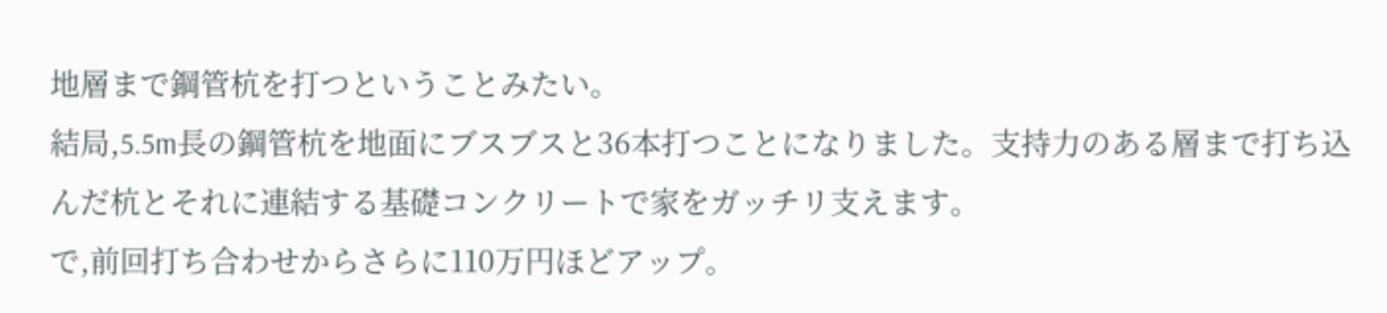地層まで鋼管杭を打つということみたい。
結局,5.5m長の鋼管杭を地面にブスブスと36本打つことになりました。支持力のある層まで打ち込んだ杭とそれに連結する基礎コンクリートで家をガッチリ支えます。
で,前回打ち合わせからさらに110万円ほどアップ。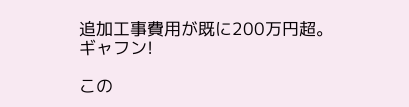追加工事費用が既に200万円超。
ギャフン!

この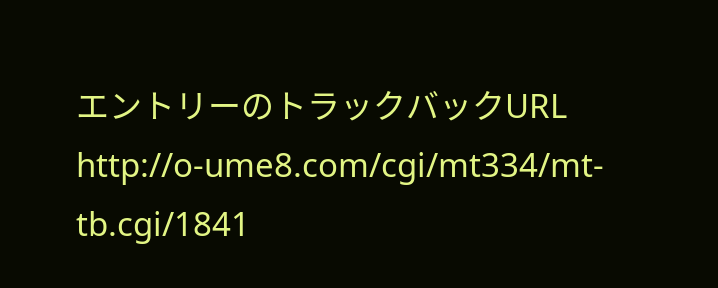エントリーのトラックバックURL
http://o-ume8.com/cgi/mt334/mt-tb.cgi/1841